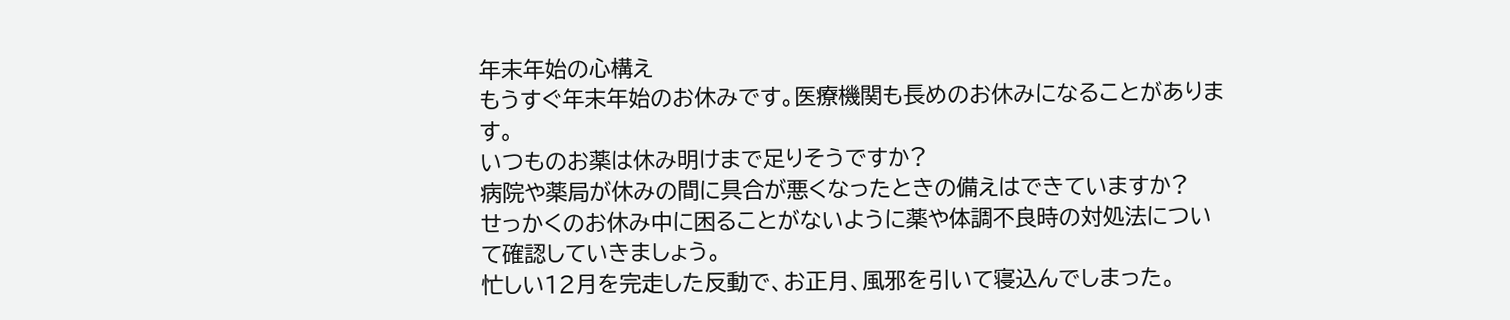年末年始の心構え
もうすぐ年末年始のお休みです。医療機関も長めのお休みになることがあります。
いつものお薬は休み明けまで足りそうですか?
病院や薬局が休みの間に具合が悪くなったときの備えはできていますか?
せっかくのお休み中に困ることがないように薬や体調不良時の対処法について確認していきましょう。
忙しい12月を完走した反動で、お正月、風邪を引いて寝込んでしまった。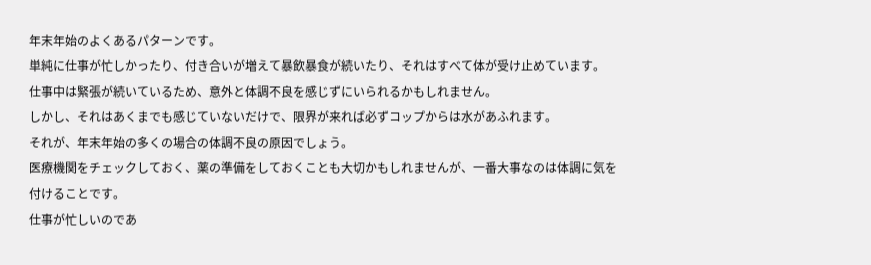年末年始のよくあるパターンです。
単純に仕事が忙しかったり、付き合いが増えて暴飲暴食が続いたり、それはすべて体が受け止めています。
仕事中は緊張が続いているため、意外と体調不良を感じずにいられるかもしれません。
しかし、それはあくまでも感じていないだけで、限界が来れば必ずコップからは水があふれます。
それが、年末年始の多くの場合の体調不良の原因でしょう。
医療機関をチェックしておく、薬の準備をしておくことも大切かもしれませんが、一番大事なのは体調に気を付けることです。
仕事が忙しいのであ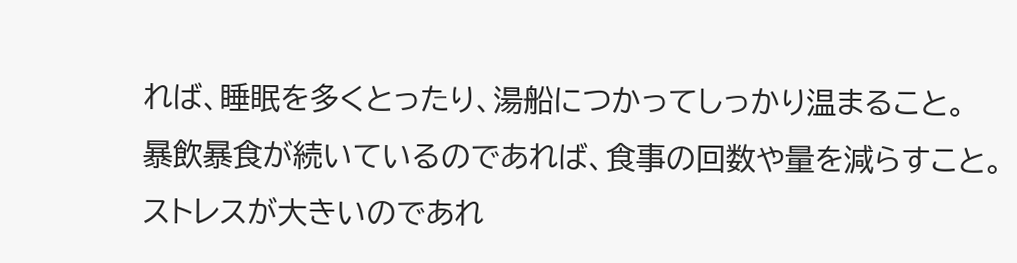れば、睡眠を多くとったり、湯船につかってしっかり温まること。
暴飲暴食が続いているのであれば、食事の回数や量を減らすこと。
ストレスが大きいのであれ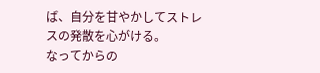ば、自分を甘やかしてストレスの発散を心がける。
なってからの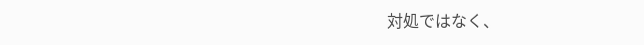対処ではなく、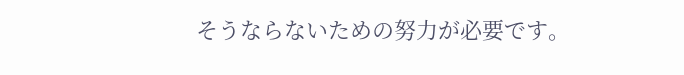そうならないための努力が必要です。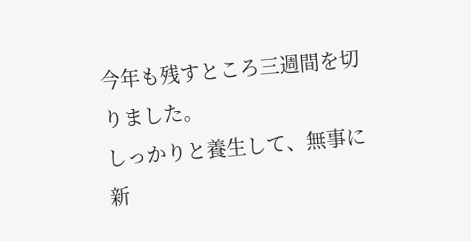今年も残すところ三週間を切りました。
しっかりと養生して、無事に新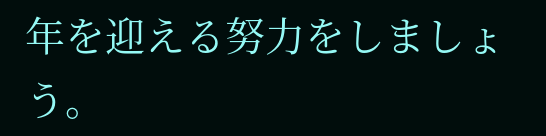年を迎える努力をしましょう。